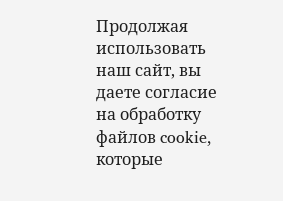Продолжая использовать наш сайт, вы даете согласие на обработку файлов cookie, которые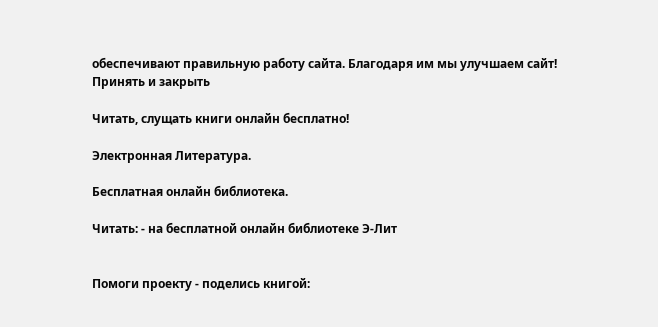обеспечивают правильную работу сайта. Благодаря им мы улучшаем сайт!
Принять и закрыть

Читать, слущать книги онлайн бесплатно!

Электронная Литература.

Бесплатная онлайн библиотека.

Читать: - на бесплатной онлайн библиотеке Э-Лит


Помоги проекту - поделись книгой: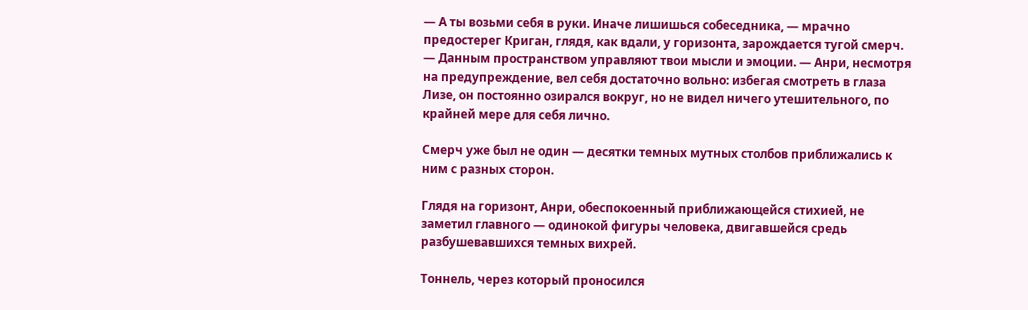— А ты возьми себя в руки. Иначе лишишься собеседника, — мрачно предостерег Криган, глядя, как вдали, у горизонта, зарождается тугой смерч. — Данным пространством управляют твои мысли и эмоции. — Анри, несмотря на предупреждение, вел себя достаточно вольно: избегая смотреть в глаза Лизе, он постоянно озирался вокруг, но не видел ничего утешительного, по крайней мере для себя лично.

Смерч уже был не один — десятки темных мутных столбов приближались к ним с разных сторон.

Глядя на горизонт, Анри, обеспокоенный приближающейся стихией, не заметил главного — одинокой фигуры человека, двигавшейся средь разбушевавшихся темных вихрей.

Тоннель, через который проносился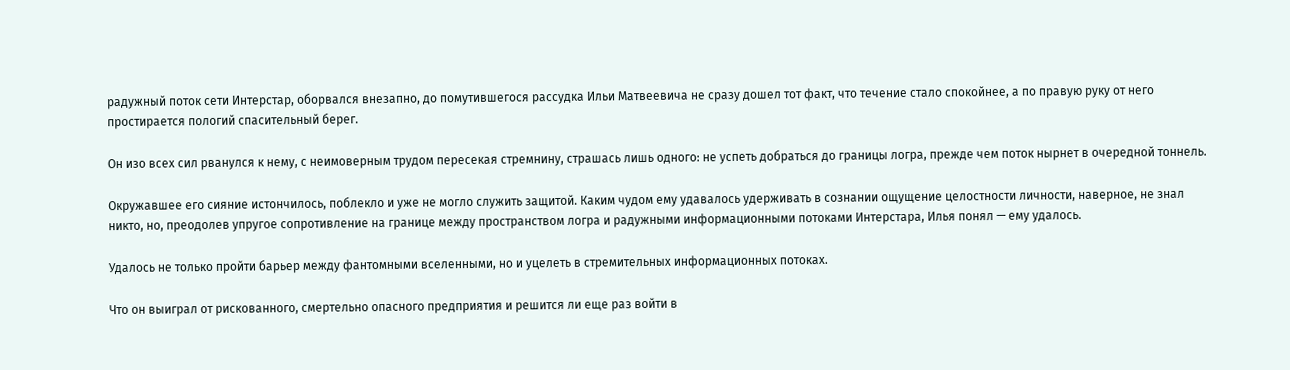радужный поток сети Интерстар, оборвался внезапно, до помутившегося рассудка Ильи Матвеевича не сразу дошел тот факт, что течение стало спокойнее, а по правую руку от него простирается пологий спасительный берег.

Он изо всех сил рванулся к нему, с неимоверным трудом пересекая стремнину, страшась лишь одного: не успеть добраться до границы логра, прежде чем поток нырнет в очередной тоннель.

Окружавшее его сияние истончилось, поблекло и уже не могло служить защитой. Каким чудом ему удавалось удерживать в сознании ощущение целостности личности, наверное, не знал никто, но, преодолев упругое сопротивление на границе между пространством логра и радужными информационными потоками Интерстара, Илья понял — ему удалось.

Удалось не только пройти барьер между фантомными вселенными, но и уцелеть в стремительных информационных потоках.

Что он выиграл от рискованного, смертельно опасного предприятия и решится ли еще раз войти в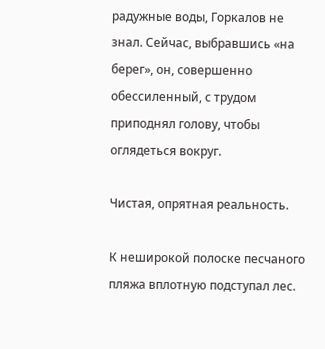радужные воды, Горкалов не знал. Сейчас, выбравшись «на берег», он, совершенно обессиленный, с трудом приподнял голову, чтобы оглядеться вокруг.

Чистая, опрятная реальность.

К неширокой полоске песчаного пляжа вплотную подступал лес.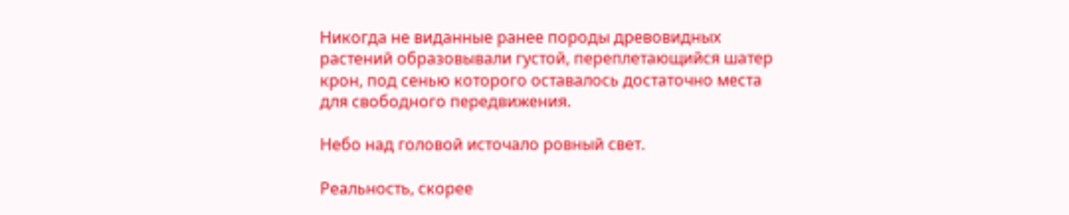Никогда не виданные ранее породы древовидных растений образовывали густой, переплетающийся шатер крон, под сенью которого оставалось достаточно места для свободного передвижения.

Небо над головой источало ровный свет.

Реальность, скорее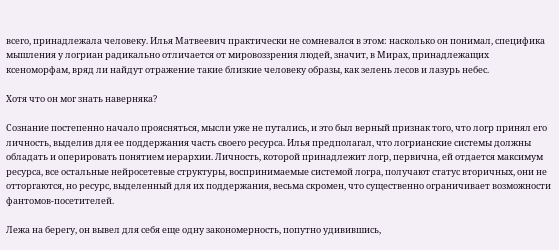всего, принадлежала человеку. Илья Матвеевич практически не сомневался в этом: насколько он понимал, специфика мышления у логриан радикально отличается от мировоззрения людей, значит, в Мирах, принадлежащих ксеноморфам, вряд ли найдут отражение такие близкие человеку образы, как зелень лесов и лазурь небес.

Хотя что он мог знать наверняка?

Сознание постепенно начало проясняться, мысли уже не путались, и это был верный признак того, что логр принял его личность, выделив для ее поддержания часть своего ресурса. Илья предполагал, что логрианские системы должны обладать и оперировать понятием иерархии. Личность, которой принадлежит логр, первична, ей отдается максимум ресурса, все остальные нейросетевые структуры, воспринимаемые системой логра, получают статус вторичных, они не отторгаются, но ресурс, выделенный для их поддержания, весьма скромен, что существенно ограничивает возможности фантомов-посетителей.

Лежа на берегу, он вывел для себя еще одну закономерность, попутно удивившись,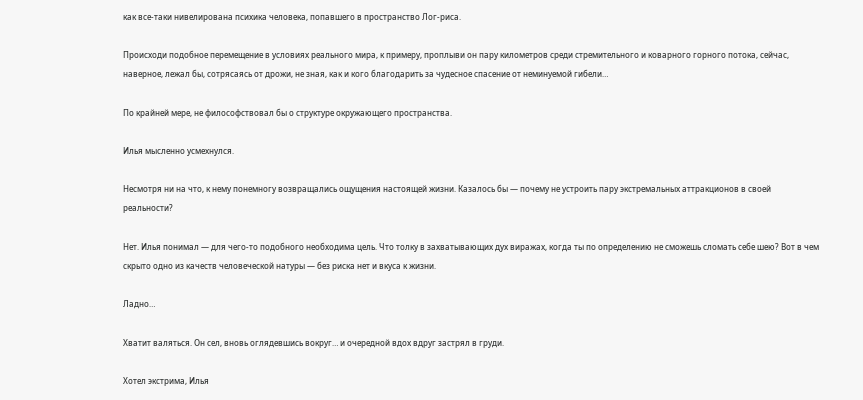как все-таки нивелирована психика человека, попавшего в пространство Лог-риса.

Происходи подобное перемещение в условиях реального мира, к примеру, проплыви он пару километров среди стремительного и коварного горного потока, сейчас, наверное, лежал бы, сотрясаясь от дрожи, не зная, как и кого благодарить за чудесное спасение от неминуемой гибели…

По крайней мере, не философствовал бы о структуре окружающего пространства.

Илья мысленно усмехнулся.

Несмотря ни на что, к нему понемногу возвращались ощущения настоящей жизни. Казалось бы — почему не устроить пару экстремальных аттракционов в своей реальности?

Нет. Илья понимал — для чего-то подобного необходима цель. Что толку в захватывающих дух виражах, когда ты по определению не сможешь сломать себе шею? Вот в чем скрыто одно из качеств человеческой натуры — без риска нет и вкуса к жизни.

Ладно…

Хватит валяться. Он сел, вновь оглядевшись вокруг… и очередной вдох вдруг застрял в груди.

Хотел экстрима, Илья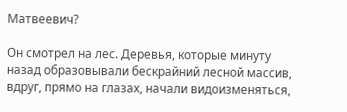Матвеевич?

Он смотрел на лес. Деревья, которые минуту назад образовывали бескрайний лесной массив, вдруг, прямо на глазах, начали видоизменяться,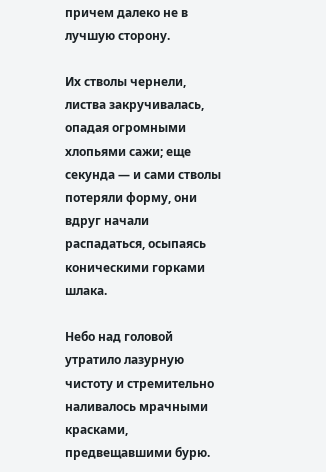причем далеко не в лучшую сторону.

Их стволы чернели, листва закручивалась, опадая огромными хлопьями сажи; еще секунда — и сами стволы потеряли форму, они вдруг начали распадаться, осыпаясь коническими горками шлака.

Небо над головой утратило лазурную чистоту и стремительно наливалось мрачными красками, предвещавшими бурю.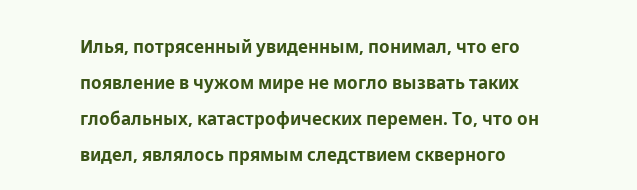Илья, потрясенный увиденным, понимал, что его появление в чужом мире не могло вызвать таких глобальных, катастрофических перемен. То, что он видел, являлось прямым следствием скверного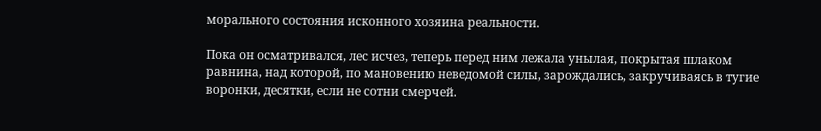морального состояния исконного хозяина реальности.

Пока он осматривался, лес исчез, теперь перед ним лежала унылая, покрытая шлаком равнина, над которой, по мановению неведомой силы, зарождались, закручиваясь в тугие воронки, десятки, если не сотни смерчей.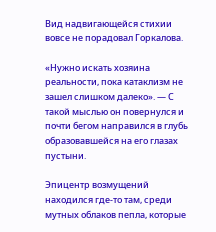Вид надвигающейся стихии вовсе не порадовал Горкалова.

«Нужно искать хозяина реальности, пока катаклизм не зашел слишком далеко». — С такой мыслью он повернулся и почти бегом направился в глубь образовавшейся на его глазах пустыни.

Эпицентр возмущений находился где-то там, среди мутных облаков пепла, которые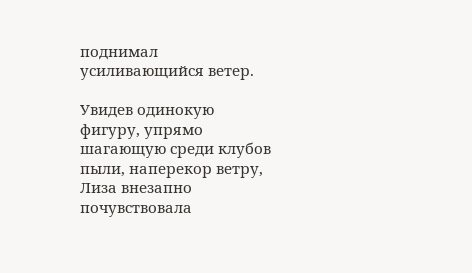поднимал усиливающийся ветер.

Увидев одинокую фигуру, упрямо шагающую среди клубов пыли, наперекор ветру, Лиза внезапно почувствовала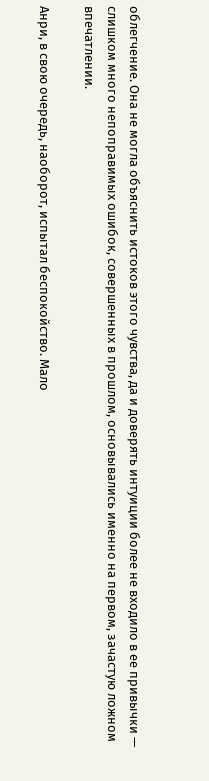облегчение. Она не могла объяснить истоков этого чувства, да и доверять интуиции более не входило в ее привычки — слишком много непоправимых ошибок, совершенных в прошлом, основывались именно на первом, зачастую ложном впечатлении.

Анри, в свою очередь, наоборот, испытал беспокойство. Мало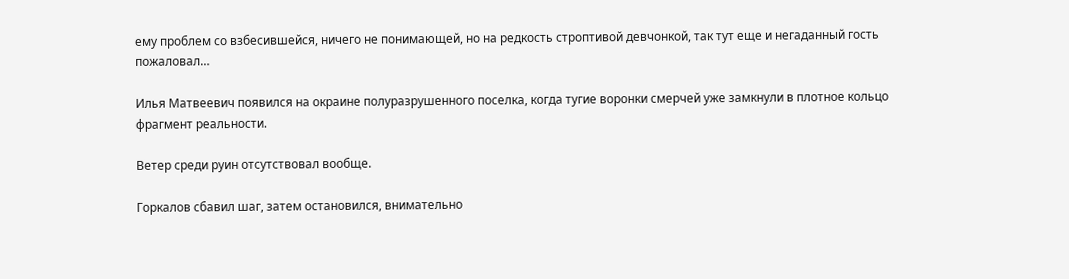ему проблем со взбесившейся, ничего не понимающей, но на редкость строптивой девчонкой, так тут еще и негаданный гость пожаловал…

Илья Матвеевич появился на окраине полуразрушенного поселка, когда тугие воронки смерчей уже замкнули в плотное кольцо фрагмент реальности.

Ветер среди руин отсутствовал вообще.

Горкалов сбавил шаг, затем остановился, внимательно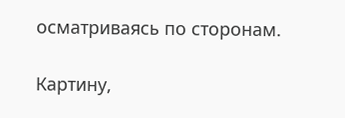осматриваясь по сторонам.

Картину,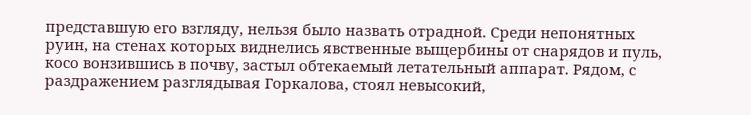представшую его взгляду, нельзя было назвать отрадной. Среди непонятных руин, на стенах которых виднелись явственные выщербины от снарядов и пуль, косо вонзившись в почву, застыл обтекаемый летательный аппарат. Рядом, с раздражением разглядывая Горкалова, стоял невысокий,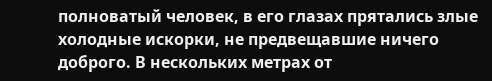полноватый человек, в его глазах прятались злые холодные искорки, не предвещавшие ничего доброго. В нескольких метрах от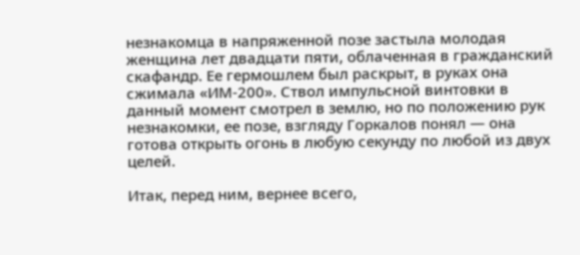незнакомца в напряженной позе застыла молодая женщина лет двадцати пяти, облаченная в гражданский скафандр. Ее гермошлем был раскрыт, в руках она сжимала «ИМ-200». Ствол импульсной винтовки в данный момент смотрел в землю, но по положению рук незнакомки, ее позе, взгляду Горкалов понял — она готова открыть огонь в любую секунду по любой из двух целей.

Итак, перед ним, вернее всего,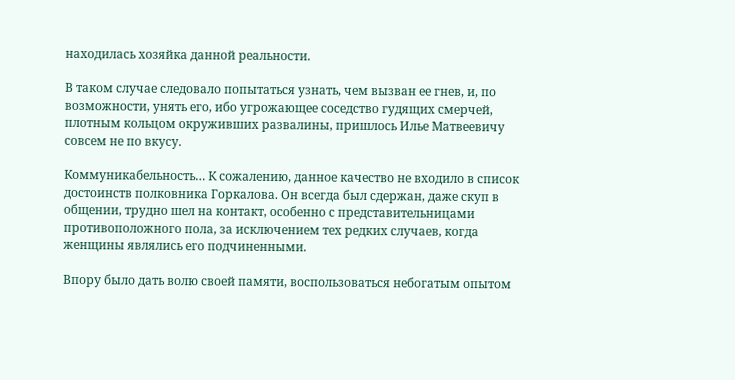находилась хозяйка данной реальности.

В таком случае следовало попытаться узнать, чем вызван ее гнев, и, по возможности, унять его, ибо угрожающее соседство гудящих смерчей, плотным кольцом окруживших развалины, пришлось Илье Матвеевичу совсем не по вкусу.

Коммуникабельность… К сожалению, данное качество не входило в список достоинств полковника Горкалова. Он всегда был сдержан, даже скуп в общении, трудно шел на контакт, особенно с представительницами противоположного пола, за исключением тех редких случаев, когда женщины являлись его подчиненными.

Впору было дать волю своей памяти, воспользоваться небогатым опытом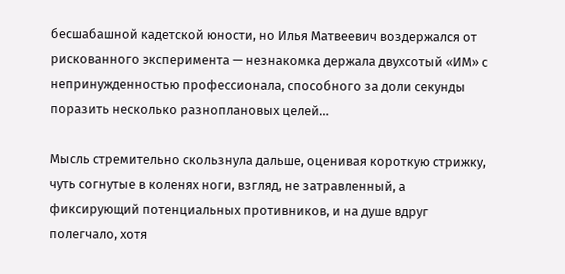бесшабашной кадетской юности, но Илья Матвеевич воздержался от рискованного эксперимента — незнакомка держала двухсотый «ИМ» с непринужденностью профессионала, способного за доли секунды поразить несколько разноплановых целей…

Мысль стремительно скользнула дальше, оценивая короткую стрижку, чуть согнутые в коленях ноги, взгляд, не затравленный, а фиксирующий потенциальных противников, и на душе вдруг полегчало, хотя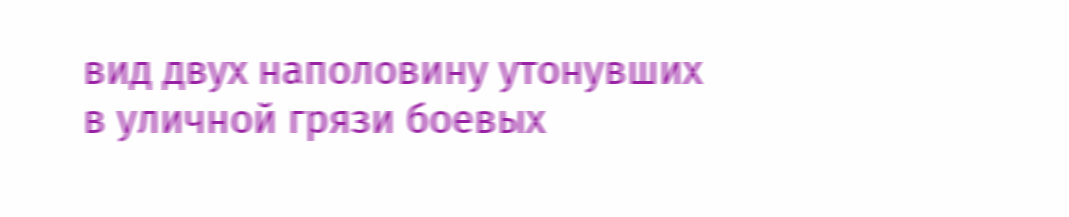вид двух наполовину утонувших в уличной грязи боевых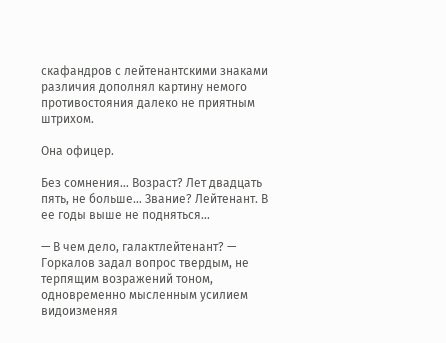скафандров с лейтенантскими знаками различия дополнял картину немого противостояния далеко не приятным штрихом.

Она офицер.

Без сомнения… Возраст? Лет двадцать пять, не больше… Звание? Лейтенант. В ее годы выше не подняться…

— В чем дело, галактлейтенант? — Горкалов задал вопрос твердым, не терпящим возражений тоном, одновременно мысленным усилием видоизменяя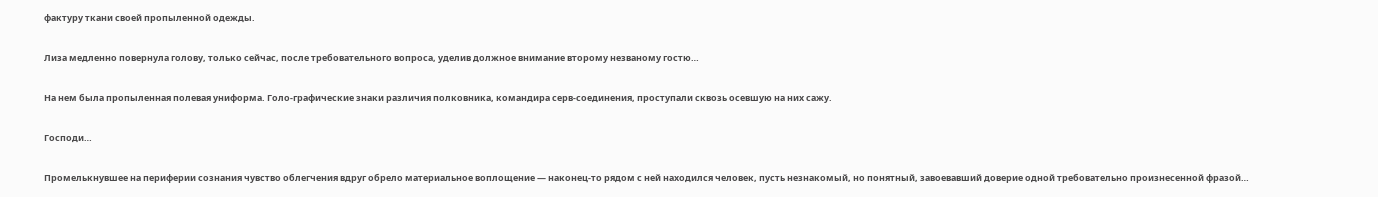фактуру ткани своей пропыленной одежды.

Лиза медленно повернула голову, только сейчас, после требовательного вопроса, уделив должное внимание второму незваному гостю…

На нем была пропыленная полевая униформа. Голо-графические знаки различия полковника, командира серв-соединения, проступали сквозь осевшую на них сажу.

Господи…

Промелькнувшее на периферии сознания чувство облегчения вдруг обрело материальное воплощение — наконец-то рядом с ней находился человек, пусть незнакомый, но понятный, завоевавший доверие одной требовательно произнесенной фразой…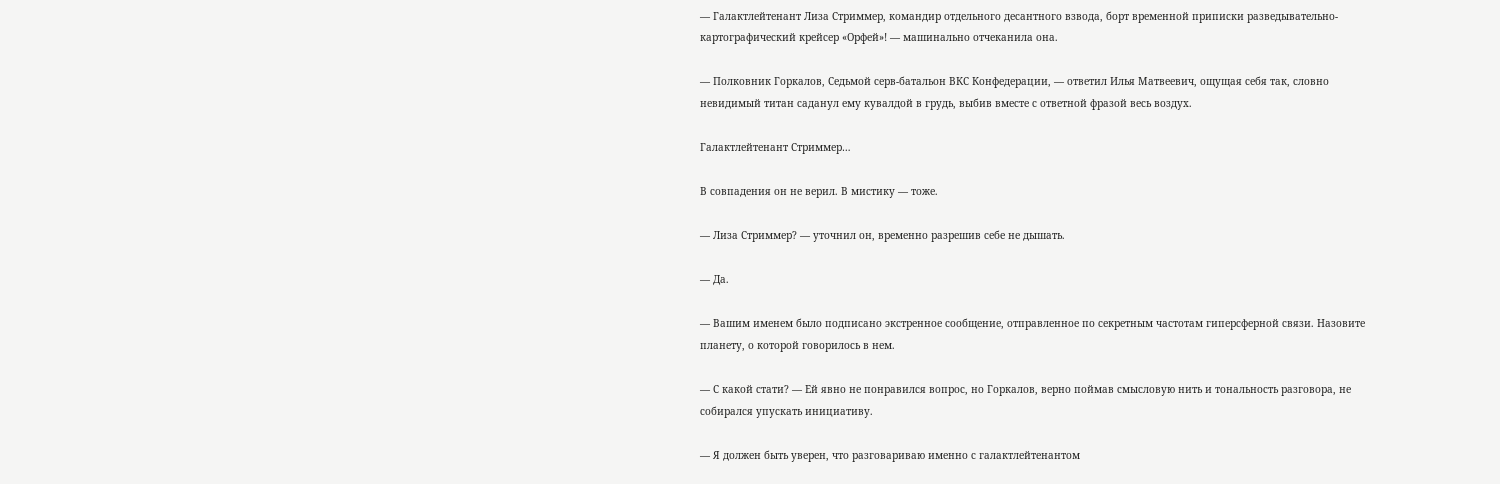— Галактлейтенант Лиза Стриммер, командир отдельного десантного взвода, борт временной приписки разведывательно-картографический крейсер «Орфей»! — машинально отчеканила она.

— Полковник Горкалов, Седьмой серв-батальон ВКС Конфедерации, — ответил Илья Матвеевич, ощущая себя так, словно невидимый титан саданул ему кувалдой в грудь, выбив вместе с ответной фразой весь воздух.

Галактлейтенант Стриммер…

В совпадения он не верил. В мистику — тоже.

— Лиза Стриммер? — уточнил он, временно разрешив себе не дышать.

— Да.

— Вашим именем было подписано экстренное сообщение, отправленное по секретным частотам гиперсферной связи. Назовите планету, о которой говорилось в нем.

— С какой стати? — Ей явно не понравился вопрос, но Горкалов, верно поймав смысловую нить и тональность разговора, не собирался упускать инициативу.

— Я должен быть уверен, что разговариваю именно с галактлейтенантом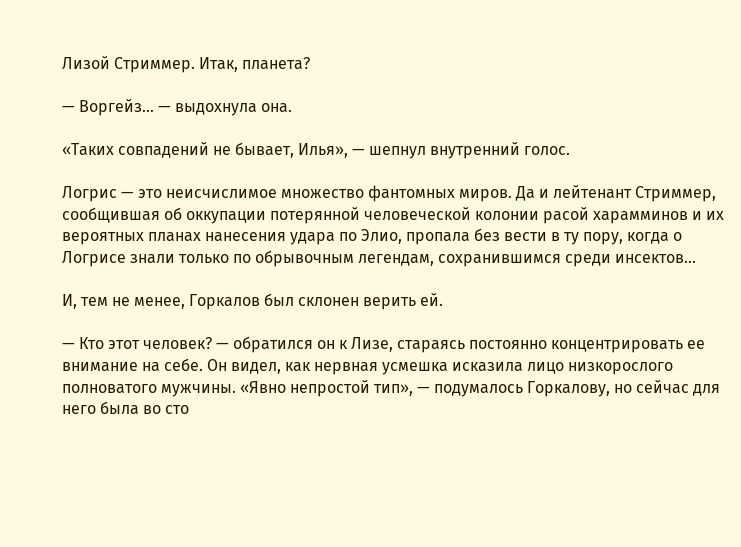Лизой Стриммер. Итак, планета?

— Воргейз… — выдохнула она.

«Таких совпадений не бывает, Илья», — шепнул внутренний голос.

Логрис — это неисчислимое множество фантомных миров. Да и лейтенант Стриммер, сообщившая об оккупации потерянной человеческой колонии расой харамминов и их вероятных планах нанесения удара по Элио, пропала без вести в ту пору, когда о Логрисе знали только по обрывочным легендам, сохранившимся среди инсектов…

И, тем не менее, Горкалов был склонен верить ей.

— Кто этот человек? — обратился он к Лизе, стараясь постоянно концентрировать ее внимание на себе. Он видел, как нервная усмешка исказила лицо низкорослого полноватого мужчины. «Явно непростой тип», — подумалось Горкалову, но сейчас для него была во сто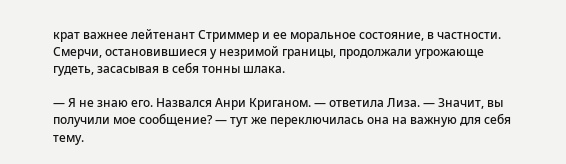крат важнее лейтенант Стриммер и ее моральное состояние, в частности. Смерчи, остановившиеся у незримой границы, продолжали угрожающе гудеть, засасывая в себя тонны шлака.

— Я не знаю его. Назвался Анри Криганом. — ответила Лиза. — Значит, вы получили мое сообщение? — тут же переключилась она на важную для себя тему.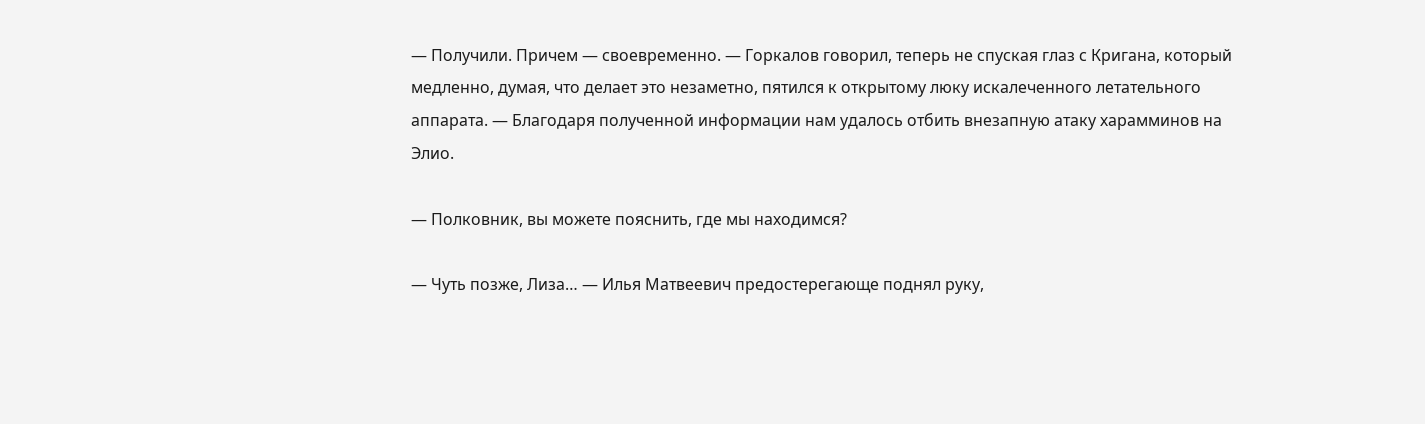— Получили. Причем — своевременно. — Горкалов говорил, теперь не спуская глаз с Кригана, который медленно, думая, что делает это незаметно, пятился к открытому люку искалеченного летательного аппарата. — Благодаря полученной информации нам удалось отбить внезапную атаку харамминов на Элио.

— Полковник, вы можете пояснить, где мы находимся?

— Чуть позже, Лиза… — Илья Матвеевич предостерегающе поднял руку,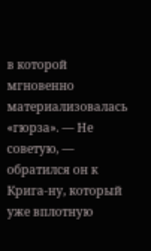в которой мгновенно материализовалась «гюрза». — Не советую, — обратился он к Крига-ну, который уже вплотную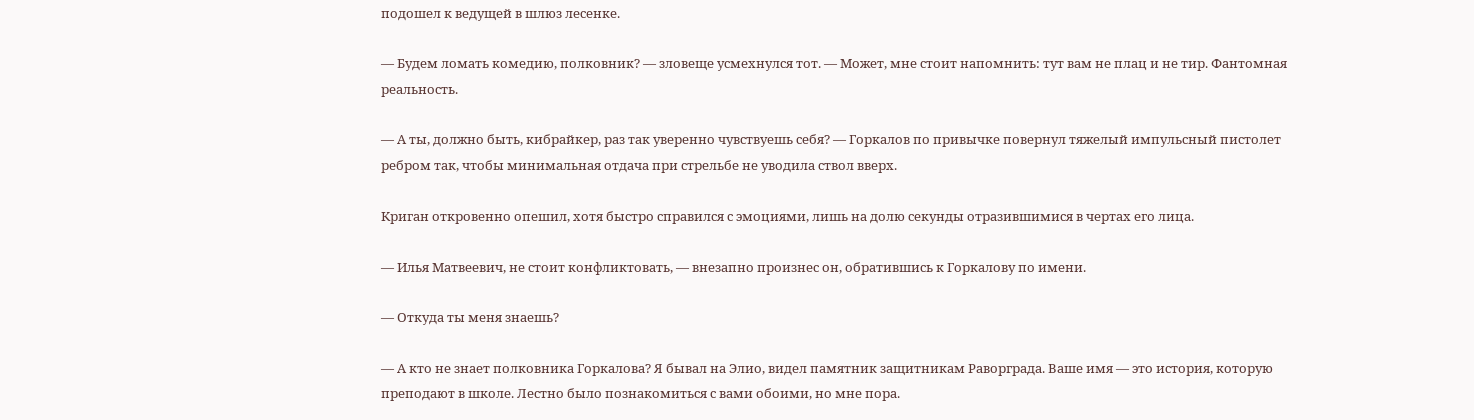подошел к ведущей в шлюз лесенке.

— Будем ломать комедию, полковник? — зловеще усмехнулся тот. — Может, мне стоит напомнить: тут вам не плац и не тир. Фантомная реальность.

— А ты, должно быть, кибрайкер, раз так уверенно чувствуешь себя? — Горкалов по привычке повернул тяжелый импульсный пистолет ребром так, чтобы минимальная отдача при стрельбе не уводила ствол вверх.

Криган откровенно опешил, хотя быстро справился с эмоциями, лишь на долю секунды отразившимися в чертах его лица.

— Илья Матвеевич, не стоит конфликтовать, — внезапно произнес он, обратившись к Горкалову по имени.

— Откуда ты меня знаешь?

— А кто не знает полковника Горкалова? Я бывал на Элио, видел памятник защитникам Раворграда. Ваше имя — это история, которую преподают в школе. Лестно было познакомиться с вами обоими, но мне пора.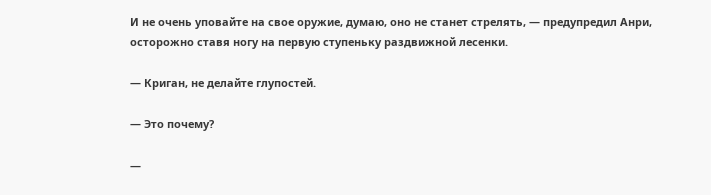И не очень уповайте на свое оружие, думаю, оно не станет стрелять, — предупредил Анри, осторожно ставя ногу на первую ступеньку раздвижной лесенки.

— Криган, не делайте глупостей.

— Это почему?

—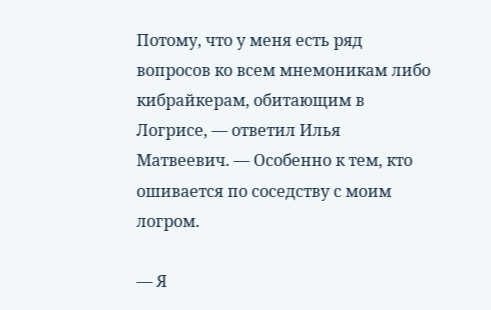Потому, что у меня есть ряд вопросов ко всем мнемоникам либо кибрайкерам, обитающим в Логрисе, — ответил Илья Матвеевич. — Особенно к тем, кто ошивается по соседству с моим логром.

— Я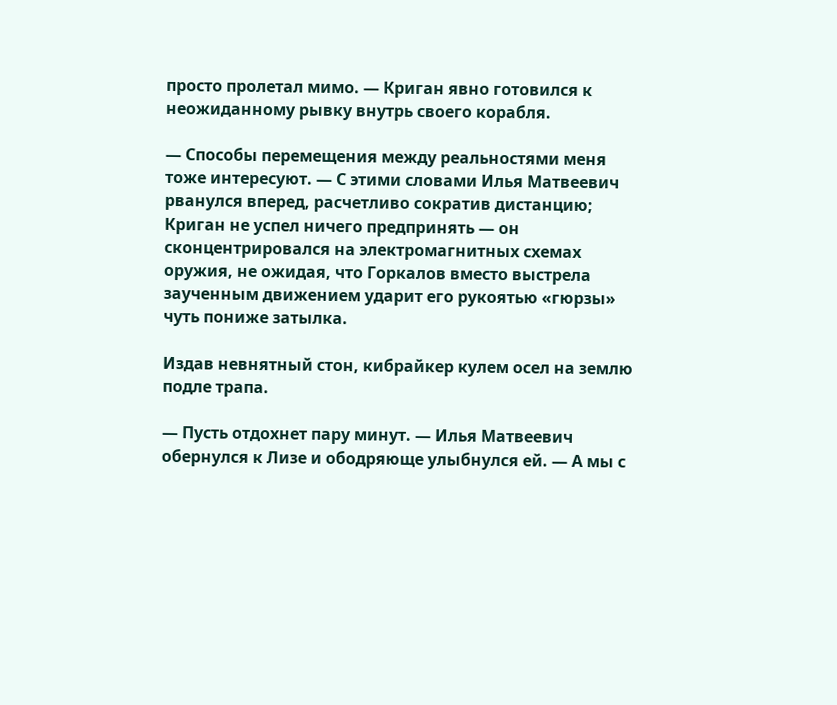просто пролетал мимо. — Криган явно готовился к неожиданному рывку внутрь своего корабля.

— Способы перемещения между реальностями меня тоже интересуют. — С этими словами Илья Матвеевич рванулся вперед, расчетливо сократив дистанцию; Криган не успел ничего предпринять — он сконцентрировался на электромагнитных схемах оружия, не ожидая, что Горкалов вместо выстрела заученным движением ударит его рукоятью «гюрзы» чуть пониже затылка.

Издав невнятный стон, кибрайкер кулем осел на землю подле трапа.

— Пусть отдохнет пару минут. — Илья Матвеевич обернулся к Лизе и ободряюще улыбнулся ей. — А мы с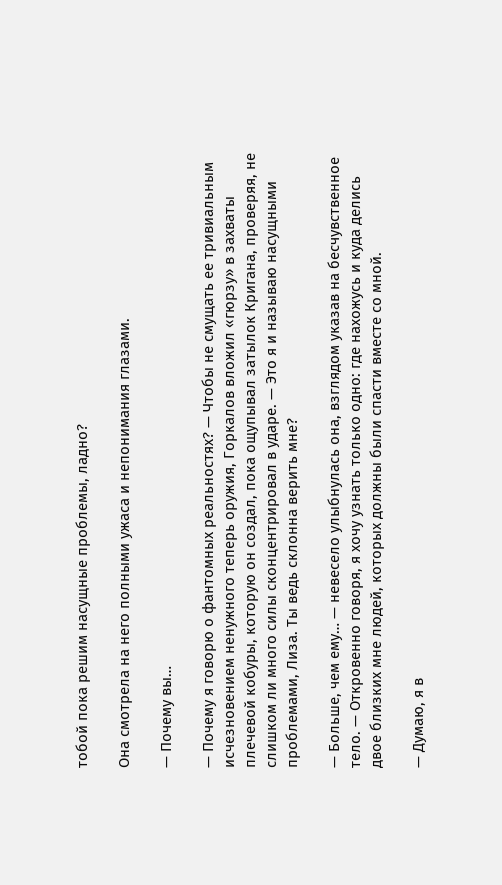тобой пока решим насущные проблемы, ладно?

Она смотрела на него полными ужаса и непонимания глазами.

— Почему вы…

— Почему я говорю о фантомных реальностях? — Чтобы не смущать ее тривиальным исчезновением ненужного теперь оружия, Горкалов вложил «гюрзу» в захваты плечевой кобуры, которую он создал, пока ощупывал затылок Кригана, проверяя, не слишком ли много силы сконцентрировал в ударе. — Это я и называю насущными проблемами, Лиза. Ты ведь склонна верить мне?

— Больше, чем ему… — невесело улыбнулась она, взглядом указав на бесчувственное тело. — Откровенно говоря, я хочу узнать только одно: где нахожусь и куда делись двое близких мне людей, которых должны были спасти вместе со мной.

— Думаю, я в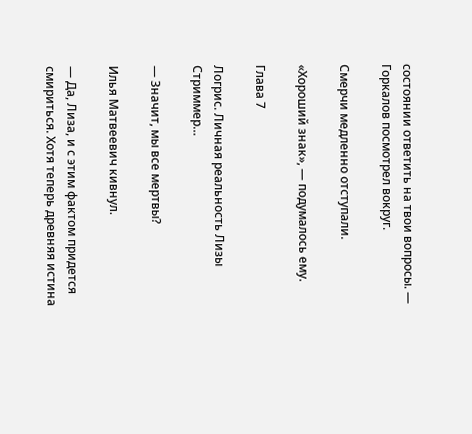состоянии ответить на твои вопросы. — Горкалов посмотрел вокруг.

Смерчи медленно отступали.

«Хороший знак», — подумалось ему.

Глава 7

Логрис. Личная реальность Лизы Стриммер…

— Значит, мы все мертвы?

Илья Матвеевич кивнул.

— Да, Лиза, и с этим фактом придется смириться. Хотя теперь древняя истина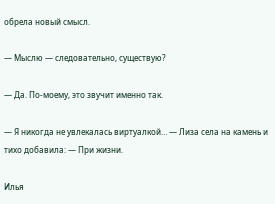обрела новый смысл.

— Мыслю — следовательно, существую?

— Да. По-моему, это звучит именно так.

— Я никогда не увлекалась виртуалкой… — Лиза села на камень и тихо добавила: — При жизни.

Илья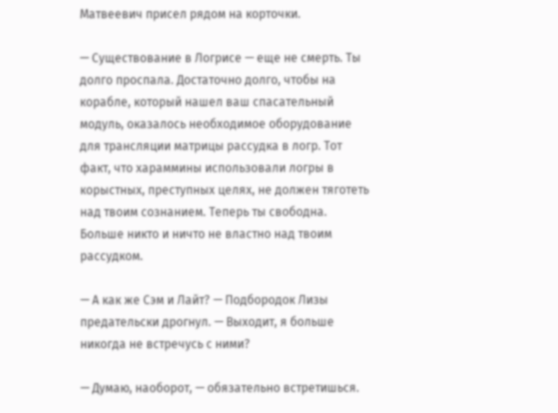Матвеевич присел рядом на корточки.

— Существование в Логрисе — еще не смерть. Ты долго проспала. Достаточно долго, чтобы на корабле, который нашел ваш спасательный модуль, оказалось необходимое оборудование для трансляции матрицы рассудка в логр. Тот факт, что хараммины использовали логры в корыстных, преступных целях, не должен тяготеть над твоим сознанием. Теперь ты свободна. Больше никто и ничто не властно над твоим рассудком.

— А как же Сэм и Лайт? — Подбородок Лизы предательски дрогнул. — Выходит, я больше никогда не встречусь с ними?

— Думаю, наоборот, — обязательно встретишься.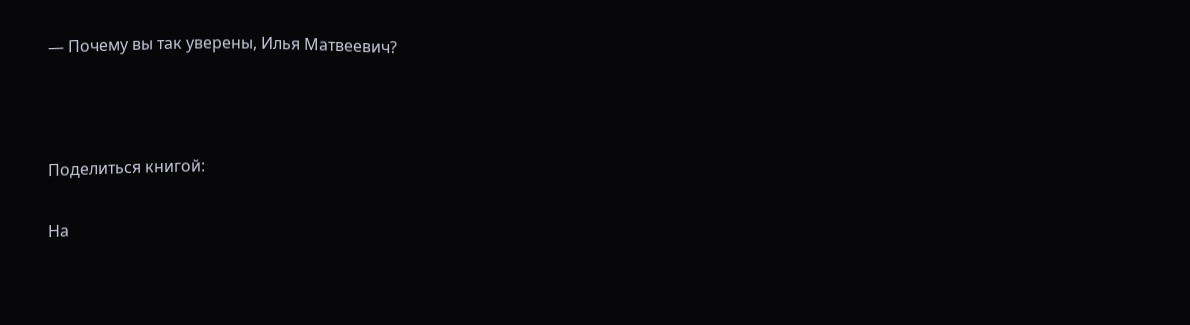— Почему вы так уверены, Илья Матвеевич?



Поделиться книгой:

На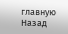главную
Назад